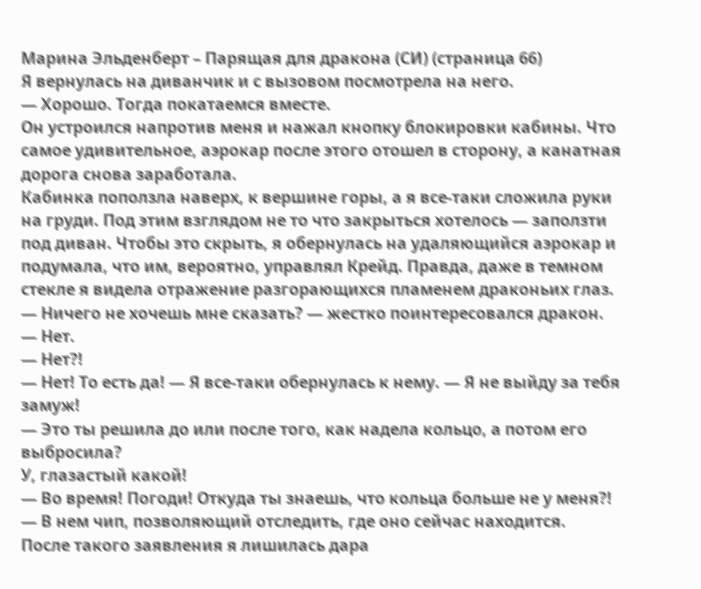Марина Эльденберт – Парящая для дракона (СИ) (страница 66)
Я вернулась на диванчик и с вызовом посмотрела на него.
— Хорошо. Тогда покатаемся вместе.
Он устроился напротив меня и нажал кнопку блокировки кабины. Что самое удивительное, аэрокар после этого отошел в сторону, а канатная дорога снова заработала.
Кабинка поползла наверх, к вершине горы, а я все-таки сложила руки на груди. Под этим взглядом не то что закрыться хотелось — заползти под диван. Чтобы это скрыть, я обернулась на удаляющийся аэрокар и подумала, что им, вероятно, управлял Крейд. Правда, даже в темном стекле я видела отражение разгорающихся пламенем драконьих глаз.
— Ничего не хочешь мне сказать? — жестко поинтересовался дракон.
— Нет.
— Нет?!
— Нет! То есть да! — Я все-таки обернулась к нему. — Я не выйду за тебя замуж!
— Это ты решила до или после того, как надела кольцо, а потом его выбросила?
У, глазастый какой!
— Во время! Погоди! Откуда ты знаешь, что кольца больше не у меня?!
— В нем чип, позволяющий отследить, где оно сейчас находится.
После такого заявления я лишилась дара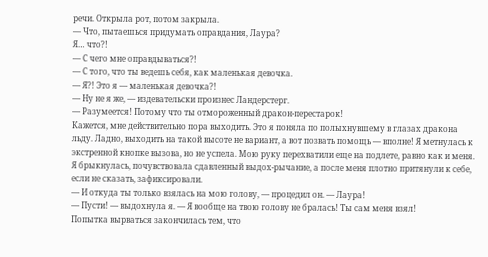речи. Открыла рот, потом закрыла.
— Что, пытаешься придумать оправдания, Лаура?
Я… что?!
— С чего мне оправдываться?!
— С того, что ты ведешь себя, как маленькая девочка.
— Я?! Это я — маленькая девочка?!
— Ну не я же, — издевательски произнес Ландерстерг.
— Разумеется! Потому что ты отмороженный дракон-перестарок!
Кажется, мне действительно пора выходить. Это я поняла по полыхнувшему в глазах дракона льду. Ладно, выходить на такой высоте не вариант, а вот позвать помощь — вполне! Я метнулась к экстренной кнопке вызова, но не успела. Мою руку перехватили еще на подлете, равно как и меня. Я брыкнулась, почувствовала сдавленный выдох-рычание, а после меня плотно притянули к себе, если не сказать, зафиксировали.
— И откуда ты только взялась на мою голову, — процедил он. — Лаура!
— Пусти! — выдохнула я. — Я вообще на твою голову не бралась! Ты сам меня взял!
Попытка вырваться закончилась тем, что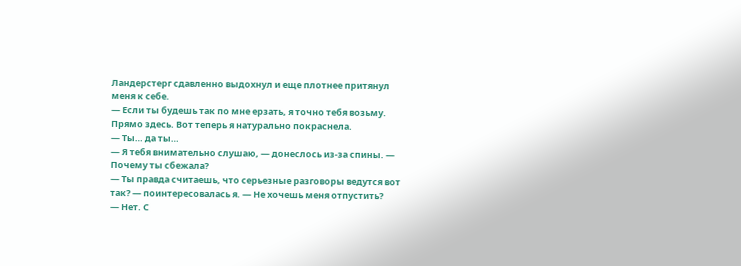Ландерстерг сдавленно выдохнул и еще плотнее притянул меня к себе.
— Если ты будешь так по мне ерзать, я точно тебя возьму. Прямо здесь. Вот теперь я натурально покраснела.
— Ты… да ты…
— Я тебя внимательно слушаю, — донеслось из-за спины. — Почему ты сбежала?
— Ты правда считаешь, что серьезные разговоры ведутся вот так? — поинтересовалась я. — Не хочешь меня отпустить?
— Нет. С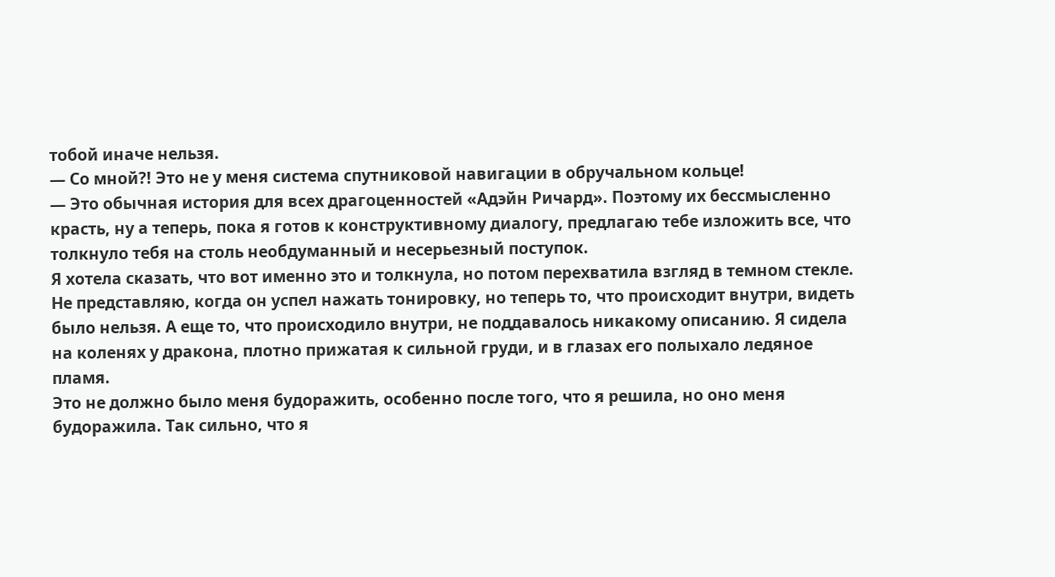тобой иначе нельзя.
— Со мной?! Это не у меня система спутниковой навигации в обручальном кольце!
— Это обычная история для всех драгоценностей «Адэйн Ричард». Поэтому их бессмысленно красть, ну а теперь, пока я готов к конструктивному диалогу, предлагаю тебе изложить все, что толкнуло тебя на столь необдуманный и несерьезный поступок.
Я хотела сказать, что вот именно это и толкнула, но потом перехватила взгляд в темном стекле. Не представляю, когда он успел нажать тонировку, но теперь то, что происходит внутри, видеть было нельзя. А еще то, что происходило внутри, не поддавалось никакому описанию. Я сидела на коленях у дракона, плотно прижатая к сильной груди, и в глазах его полыхало ледяное пламя.
Это не должно было меня будоражить, особенно после того, что я решила, но оно меня будоражила. Так сильно, что я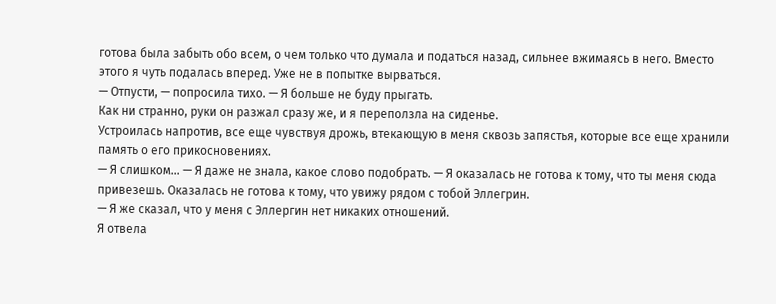готова была забыть обо всем, о чем только что думала и податься назад, сильнее вжимаясь в него. Вместо этого я чуть подалась вперед. Уже не в попытке вырваться.
— Отпусти, — попросила тихо. — Я больше не буду прыгать.
Как ни странно, руки он разжал сразу же, и я переползла на сиденье.
Устроилась напротив, все еще чувствуя дрожь, втекающую в меня сквозь запястья, которые все еще хранили память о его прикосновениях.
— Я слишком… — Я даже не знала, какое слово подобрать. — Я оказалась не готова к тому, что ты меня сюда привезешь. Оказалась не готова к тому, что увижу рядом с тобой Эллегрин.
— Я же сказал, что у меня с Эллергин нет никаких отношений.
Я отвела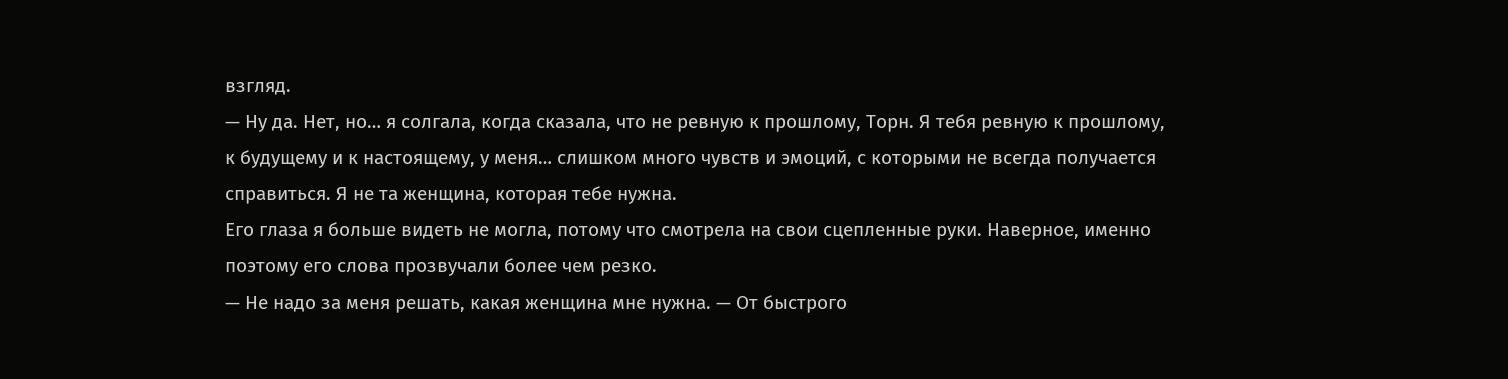взгляд.
— Ну да. Нет, но… я солгала, когда сказала, что не ревную к прошлому, Торн. Я тебя ревную к прошлому, к будущему и к настоящему, у меня… слишком много чувств и эмоций, с которыми не всегда получается справиться. Я не та женщина, которая тебе нужна.
Его глаза я больше видеть не могла, потому что смотрела на свои сцепленные руки. Наверное, именно поэтому его слова прозвучали более чем резко.
— Не надо за меня решать, какая женщина мне нужна. — От быстрого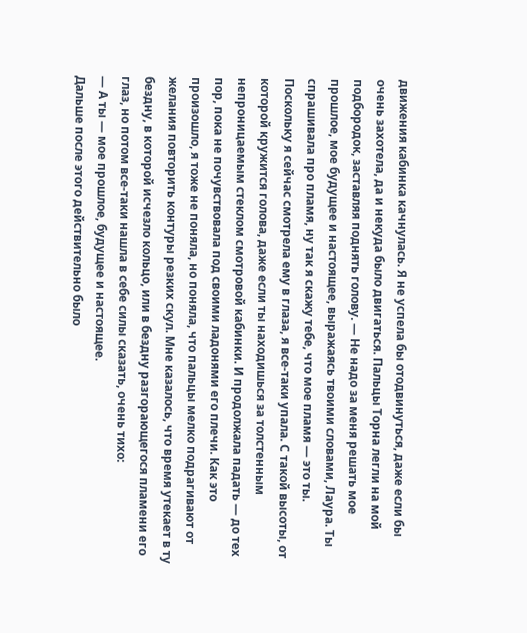движения кабинка качнулась. Я не успела бы отодвинуться, даже если бы очень захотела, да и некуда было двигаться. Пальцы Торна легли на мой подбородок, заставляя поднять голову. — Не надо за меня решать мое прошлое, мое будущее и настоящее, выражаясь твоими словами, Лаура. Ты спрашивала про пламя, ну так я скажу тебе, что мое пламя — это ты.
Поскольку я сейчас смотрела ему в глаза, я все-таки упала. С такой высоты, от которой кружится голова, даже если ты находишься за толстенным непроницаемым стеклом смотровой кабинки. И продолжала падать — до тех пор, пока не почувствовала под своими ладонями его плечи. Как это произошло, я тоже не поняла, но поняла, что пальцы мелко подрагивают от желания повторить контуры резких скул. Мне казалось, что время утекает в ту бездну, в которой исчезло кольцо, или в бездну разгорающегося пламени его глаз, но потом все-таки нашла в себе силы сказать, очень тихо:
— А ты — мое прошлое, будущее и настоящее.
Дальше после этого действительно было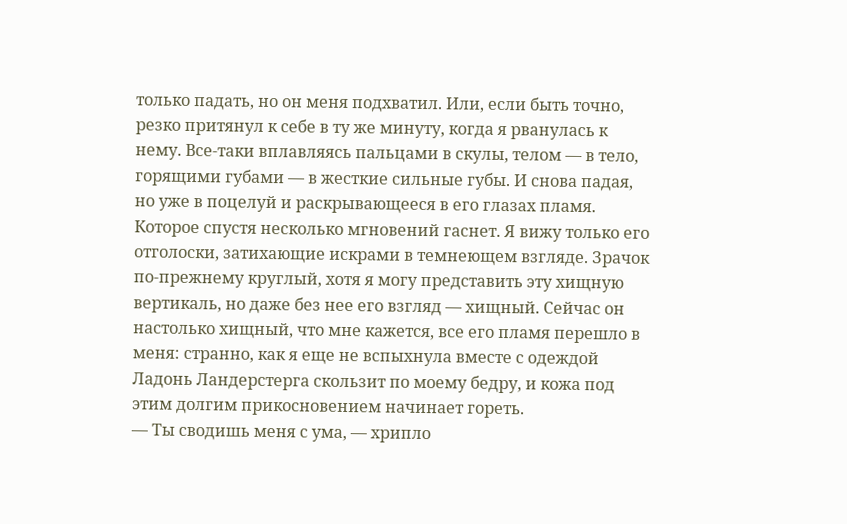только падать, но он меня подхватил. Или, если быть точно, резко притянул к себе в ту же минуту, когда я рванулась к нему. Все-таки вплавляясь пальцами в скулы, телом — в тело, горящими губами — в жесткие сильные губы. И снова падая, но уже в поцелуй и раскрывающееся в его глазах пламя.
Которое спустя несколько мгновений гаснет. Я вижу только его отголоски, затихающие искрами в темнеющем взгляде. Зрачок по-прежнему круглый, хотя я могу представить эту хищную вертикаль, но даже без нее его взгляд — хищный. Сейчас он настолько хищный, что мне кажется, все его пламя перешло в меня: странно, как я еще не вспыхнула вместе с одеждой Ладонь Ландерстерга скользит по моему бедру, и кожа под этим долгим прикосновением начинает гореть.
— Ты сводишь меня с ума, — хрипло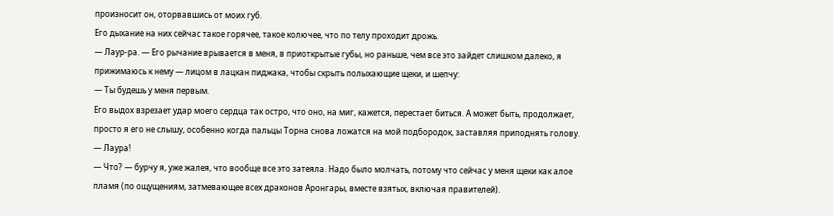произносит он, оторвавшись от моих губ.
Его дыхание на них сейчас такое горячее, такое колючее, что по телу проходит дрожь.
— Лаур-ра. — Его рычание врывается в меня, в приоткрытые губы, но раньше, чем все это зайдет слишком далеко, я прижимаюсь к нему — лицом в лацкан пиджака, чтобы скрыть полыхающие щеки, и шепчу:
— Ты будешь у меня первым.
Его выдох взрезает удар моего сердца так остро, что оно, на миг, кажется, перестает биться. А может быть, продолжает, просто я его не слышу, особенно когда пальцы Торна снова ложатся на мой подбородок, заставляя приподнять голову.
— Лаура!
— Что? — бурчу я, уже жалея, что вообще все это затеяла. Надо было молчать, потому что сейчас у меня щеки как алое пламя (по ощущениям, затмевающее всех драконов Аронгары, вместе взятых, включая правителей).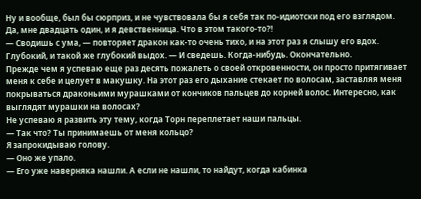Ну и вообще, был бы сюрприз, и не чувствовала бы я себя так по-идиотски под его взглядом.
Да, мне двадцать один, и я девственница. Что в этом такого-то?!
— Сводишь с ума, — повторяет дракон как-то очень тихо, и на этот раз я слышу его вдох. Глубокий, и такой же глубокий выдох. — И сведешь. Когда-нибудь. Окончательно.
Прежде чем я успеваю еще раз десять пожалеть о своей откровенности, он просто притягивает меня к себе и целует в макушку. На этот раз его дыхание стекает по волосам, заставляя меня покрываться драконьими мурашками от кончиков пальцев до корней волос. Интересно, как выглядят мурашки на волосах?
Не успеваю я развить эту тему, когда Торн переплетает наши пальцы.
— Так что? Ты принимаешь от меня кольцо?
Я запрокидываю голову.
— Оно же упало.
— Его уже наверняка нашли. А если не нашли, то найдут, когда кабинка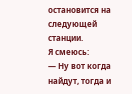остановится на следующей станции.
Я смеюсь:
— Ну вот когда найдут, тогда и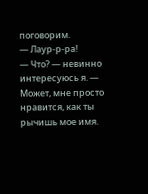поговорим.
— Лаур-р-ра!
— Что? — невинно интересуюсь я. — Может, мне просто нравится, как ты рычишь мое имя.